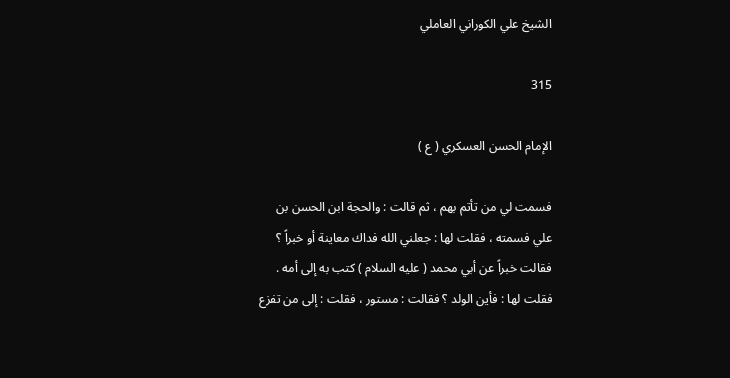الشيخ علي الكوراني العاملي

315

الإمام الحسن العسكري ( ع )

فسمت لي من تأتم بهم ، ثم قالت : والحجة ابن الحسن بن علي فسمته ، فقلت لها : جعلني الله فداك معاينة أو خبراً ؟ فقالت خبراً عن أبي محمد ( عليه السلام ) كتب به إلى أمه . فقلت لها : فأين الولد ؟ فقالت : مستور ، فقلت : إلى من تفزع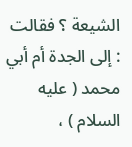الشيعة ؟ فقالت : إلى الجدة أم أبي محمد ( عليه السلام ) ،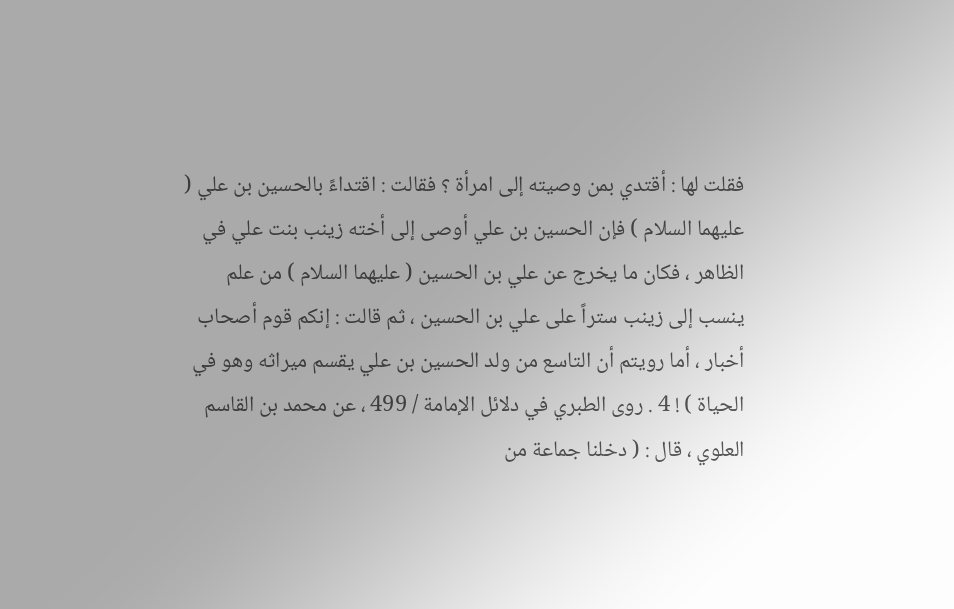فقلت لها : أقتدي بمن وصيته إلى امرأة ؟ فقالت : اقتداءً بالحسين بن علي ( عليهما السلام ) فإن الحسين بن علي أوصى إلى أخته زينب بنت علي في الظاهر ، فكان ما يخرج عن علي بن الحسين ( عليهما السلام ) من علم ينسب إلى زينب ستراً على علي بن الحسين ، ثم قالت : إنكم قوم أصحاب أخبار ، أما رويتم أن التاسع من ولد الحسين بن علي يقسم ميراثه وهو في الحياة ) ! 4 . روى الطبري في دلائل الإمامة / 499 ، عن محمد بن القاسم العلوي ، قال : ( دخلنا جماعة من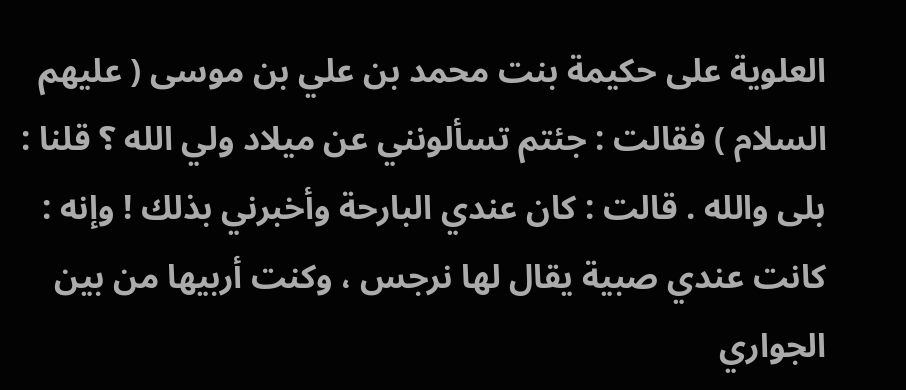العلوية على حكيمة بنت محمد بن علي بن موسى ( عليهم السلام ) فقالت : جئتم تسألونني عن ميلاد ولي الله ؟ قلنا : بلى والله . قالت : كان عندي البارحة وأخبرني بذلك ! وإنه : كانت عندي صبية يقال لها نرجس ، وكنت أربيها من بين الجواري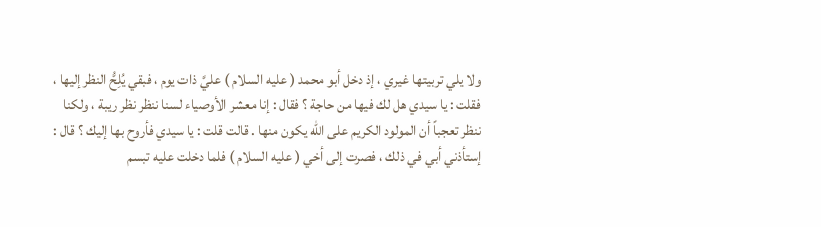ولا يلي تربيتها غيري ، إذ دخل أبو محمد ( عليه السلام ) عليَّ ذات يوم ، فبقي يُلِحُّ النظر إليها ، فقلت : يا سيدي هل لك فيها من حاجة ؟ فقال : إنا معشر الأوصياء لسنا ننظر نظر ريبة ، ولكنا ننظر تعجباً أن المولود الكريم على الله يكون منها . قالت قلت : يا سيدي فأروح بها إليك ؟ قال : إستأذني أبي في ذلك ، فصرت إلى أخي ( عليه السلام ) فلما دخلت عليه تبسم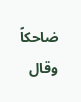ضاحكاً وقال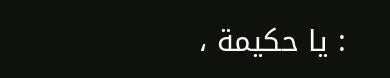: يا حكيمة ،